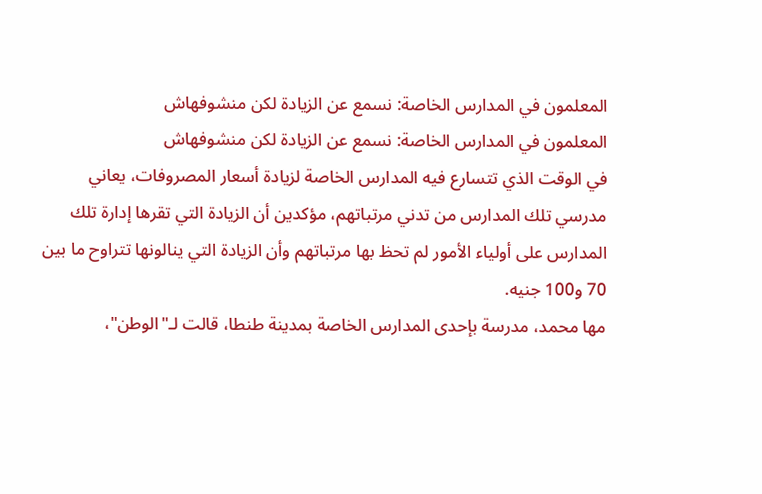المعلمون في المدارس الخاصة: نسمع عن الزيادة لكن منشوفهاش
المعلمون في المدارس الخاصة: نسمع عن الزيادة لكن منشوفهاش
في الوقت الذي تتسارع فيه المدارس الخاصة لزيادة أسعار المصروفات، يعاني مدرسي تلك المدارس من تدني مرتباتهم، مؤكدين أن الزيادة التي تقرها إدارة تلك المدارس على أولياء الأمور لم تحظ بها مرتباتهم وأن الزيادة التي ينالونها تتراوح ما بين 70 و100 جنيه.
مها محمد، مدرسة بإحدى المدارس الخاصة بمدينة طنطا، قالت لـ"الوطن"،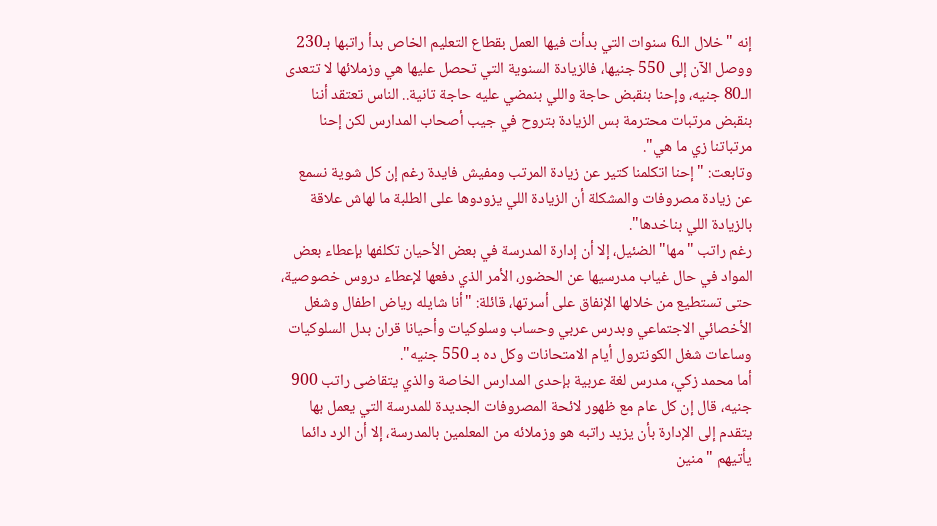إنه "خلال الـ6 سنوات التي بدأت فيها العمل بقطاع التعليم الخاص بدأ راتبها بـ230 ووصل الآن إلى 550 جنيها، فالزيادة السنوية التي تحصل عليها هي وزملائها لا تتعدى الـ80 جنيه، وإحنا بنقبض حاجة واللي بنمضي عليه حاجة تانية.. الناس تعتقد أننا بنقبض مرتبات محترمة بس الزيادة بتروح في جيب أصحاب المدارس لكن إحنا مرتباتنا زي ما هي".
وتابعت: "إحنا اتكلمنا كتير عن زيادة المرتب ومفيش فايدة رغم إن كل شوية نسمع عن زيادة مصروفات والمشكلة أن الزيادة اللي يزودوها على الطلبة ما لهاش علاقة بالزيادة اللي بناخدها".
رغم راتب "مها" الضئيل، إلا أن إدارة المدرسة في بعض الأحيان تكلفها بإعطاء بعض المواد في حال غياب مدرسيها عن الحضور، الأمر الذي دفعها لإعطاء دروس خصوصية، حتى تستطيع من خلالها الإنفاق على أسرتها، قائلة: "أنا شايله رياض اطفال وشغل الأخصائي الاجتماعي وبدرس عربي وحساب وسلوكيات وأحيانا قران بدل السلوكيات وساعات شغل الكونترول أيام الامتحانات وكل ده بـ 550 جنيه".
أما محمد زكي، مدرس لغة عربية بإحدى المدارس الخاصة والذي يتقاضى راتب 900 جنيه، قال إن كل عام مع ظهور لائحة المصروفات الجديدة للمدرسة التي يعمل بها يتقدم إلى الإدارة بأن يزيد راتبه هو وزملائه من المعلمين بالمدرسة، إلا أن الرد دائما يأتيهم "منين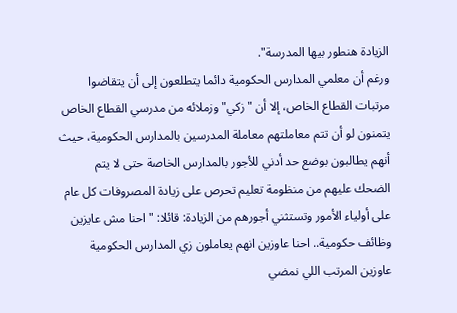الزيادة هنطور بيها المدرسة".
ورغم أن معلمي المدارس الحكومية دائما يتطلعون إلى أن يتقاضوا مرتبات القطاع الخاص، إلا أن "زكي" وزملائه من مدرسي القطاع الخاص يتمنون لو أن تتم معاملتهم معاملة المدرسين بالمدارس الحكومية، حيث أنهم يطالبون بوضع حد أدني للأجور بالمدارس الخاصة حتى لا يتم الضحك عليهم من منظومة تعليم تحرص على زيادة المصروفات كل عام على أولياء الأمور وتستثني أجورهم من الزيادة: قائلا: "احنا مش عايزين وظائف حكومية.. احنا عاوزين انهم يعاملون زي المدارس الحكومية عاوزين المرتب اللي نمضي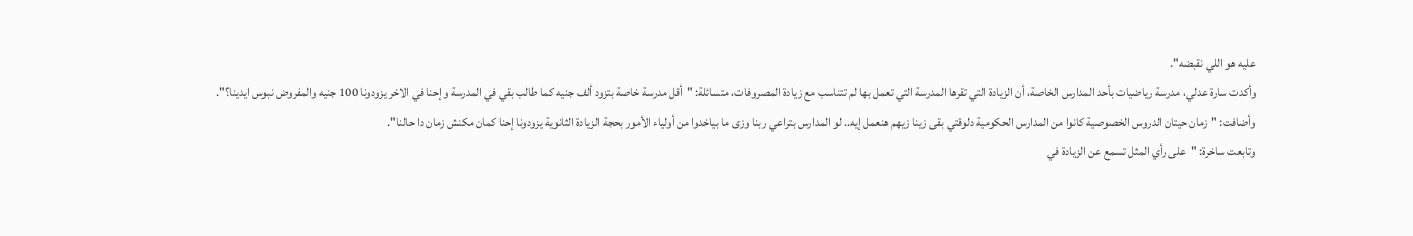عليه هو اللي نقبضه".
وأكدت سارة عدلي، مدرسة رياضيات بأحد المدارس الخاصة، أن الزيادة التي تقرها المدرسة التي تعمل بها لم تتناسب مع زيادة المصروفات، متسائلة: "أقل مدرسة خاصة بتزود ألف جنيه كما طالب بقي في المدرسة وإحنا في الاخر يزودونا 100 جنيه والمفروض نبوس ايدينا؟".
وأضافت: "زمان حيتان الدروس الخصوصية كانوا من المدارس الحكومية دلوقتي بقى زينا زيهم هنعمل إيه.. لو المدارس بتراعي ربنا وزى ما بياخدوا من أولياء الأمور بحجة الزيادة الثانوية يزودونا إحنا كمان مكنش زمان دا حالنا".
وتابعت ساخرة: "على رأي المثل تسمع عن الزيادة في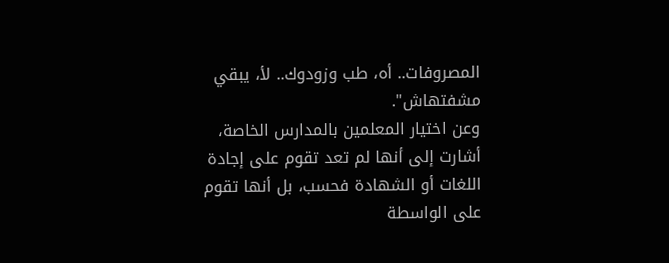المصروفات.. أه، طب وزودوك.. لأ، يبقي مشفتهاش".
وعن اختيار المعلمين بالمدارس الخاصة، أشارت إلى أنها لم تعد تقوم على إجادة اللغات أو الشهادة فحسب، بل أنها تقوم على الواسطة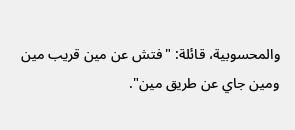والمحسوبية، قائلة: "فتش عن مين قريب مين ومين جاي عن طريق مين".